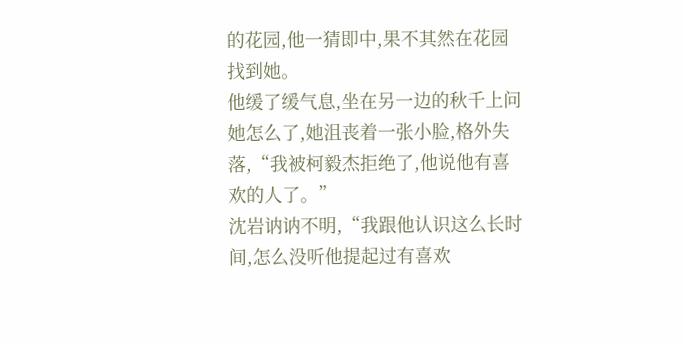的花园,他一猜即中,果不其然在花园找到她。
他缓了缓气息,坐在另一边的秋千上问她怎么了,她沮丧着一张小脸,格外失落,“我被柯毅杰拒绝了,他说他有喜欢的人了。”
沈岩讷讷不明,“我跟他认识这么长时间,怎么没听他提起过有喜欢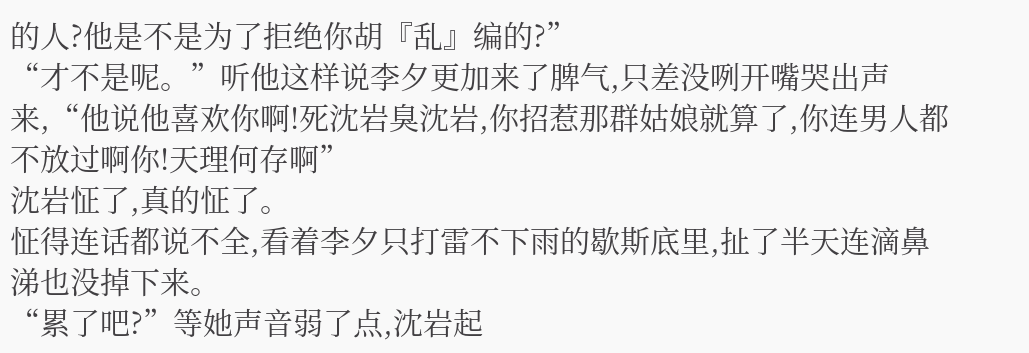的人?他是不是为了拒绝你胡『乱』编的?”
“才不是呢。”听他这样说李夕更加来了脾气,只差没咧开嘴哭出声来,“他说他喜欢你啊!死沈岩臭沈岩,你招惹那群姑娘就算了,你连男人都不放过啊你!天理何存啊”
沈岩怔了,真的怔了。
怔得连话都说不全,看着李夕只打雷不下雨的歇斯底里,扯了半天连滴鼻涕也没掉下来。
“累了吧?”等她声音弱了点,沈岩起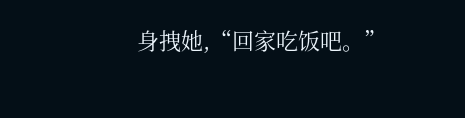身拽她,“回家吃饭吧。”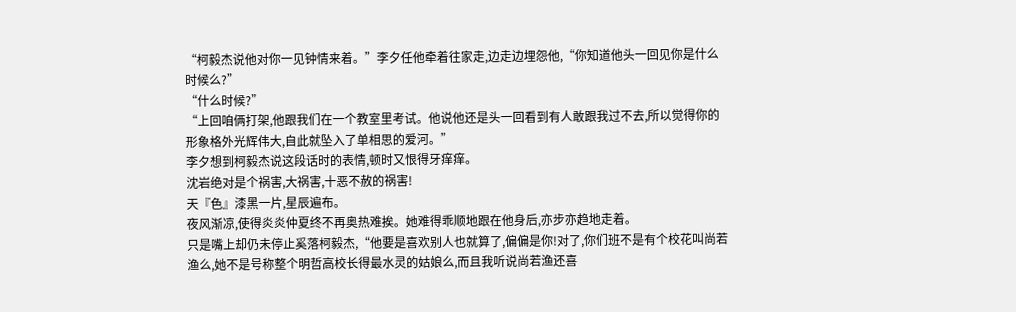“柯毅杰说他对你一见钟情来着。”李夕任他牵着往家走,边走边埋怨他,“你知道他头一回见你是什么时候么?”
“什么时候?”
“上回咱俩打架,他跟我们在一个教室里考试。他说他还是头一回看到有人敢跟我过不去,所以觉得你的形象格外光辉伟大,自此就坠入了单相思的爱河。”
李夕想到柯毅杰说这段话时的表情,顿时又恨得牙痒痒。
沈岩绝对是个祸害,大祸害,十恶不赦的祸害!
天『色』漆黑一片,星辰遍布。
夜风渐凉,使得炎炎仲夏终不再奥热难挨。她难得乖顺地跟在他身后,亦步亦趋地走着。
只是嘴上却仍未停止奚落柯毅杰,“他要是喜欢别人也就算了,偏偏是你!对了,你们班不是有个校花叫尚若渔么,她不是号称整个明哲高校长得最水灵的姑娘么,而且我听说尚若渔还喜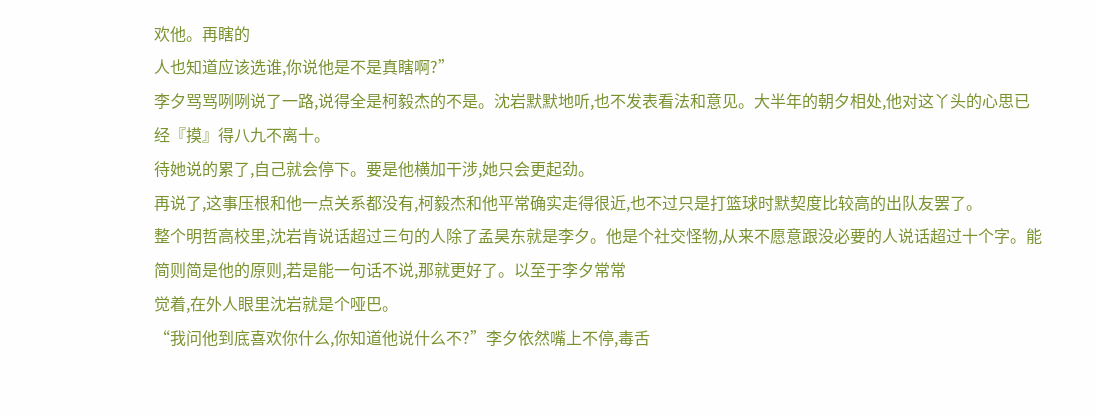欢他。再瞎的
人也知道应该选谁,你说他是不是真瞎啊?”
李夕骂骂咧咧说了一路,说得全是柯毅杰的不是。沈岩默默地听,也不发表看法和意见。大半年的朝夕相处,他对这丫头的心思已经『摸』得八九不离十。
待她说的累了,自己就会停下。要是他横加干涉,她只会更起劲。
再说了,这事压根和他一点关系都没有,柯毅杰和他平常确实走得很近,也不过只是打篮球时默契度比较高的出队友罢了。
整个明哲高校里,沈岩肯说话超过三句的人除了孟昊东就是李夕。他是个社交怪物,从来不愿意跟没必要的人说话超过十个字。能简则简是他的原则,若是能一句话不说,那就更好了。以至于李夕常常
觉着,在外人眼里沈岩就是个哑巴。
“我问他到底喜欢你什么,你知道他说什么不?”李夕依然嘴上不停,毒舌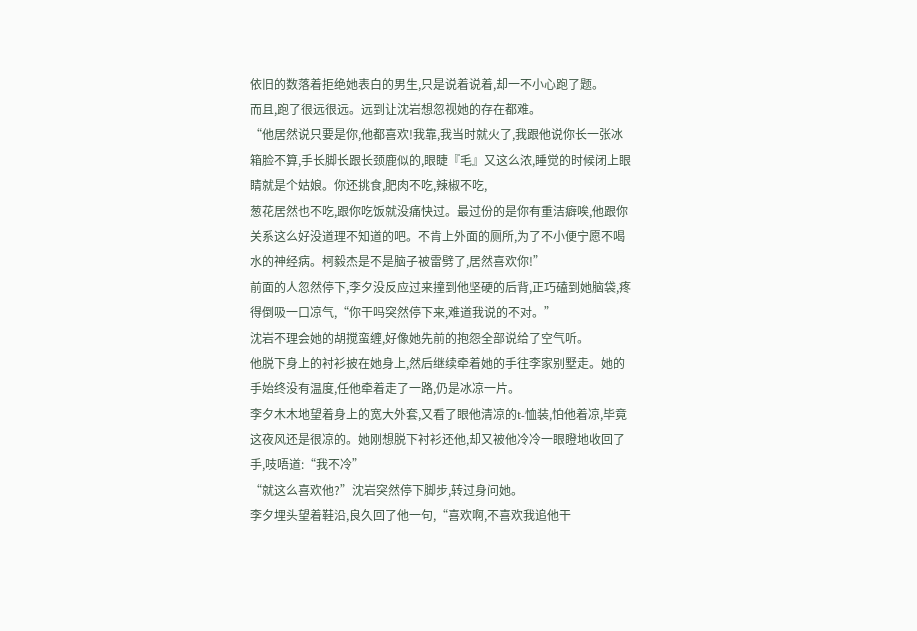依旧的数落着拒绝她表白的男生,只是说着说着,却一不小心跑了题。
而且,跑了很远很远。远到让沈岩想忽视她的存在都难。
“他居然说只要是你,他都喜欢!我靠,我当时就火了,我跟他说你长一张冰箱脸不算,手长脚长跟长颈鹿似的,眼睫『毛』又这么浓,睡觉的时候闭上眼睛就是个姑娘。你还挑食,肥肉不吃,辣椒不吃,
葱花居然也不吃,跟你吃饭就没痛快过。最过份的是你有重洁癖唉,他跟你关系这么好没道理不知道的吧。不肯上外面的厕所,为了不小便宁愿不喝水的神经病。柯毅杰是不是脑子被雷劈了,居然喜欢你!”
前面的人忽然停下,李夕没反应过来撞到他坚硬的后背,正巧磕到她脑袋,疼得倒吸一口凉气,“你干吗突然停下来,难道我说的不对。”
沈岩不理会她的胡搅蛮缠,好像她先前的抱怨全部说给了空气听。
他脱下身上的衬衫披在她身上,然后继续牵着她的手往李家别墅走。她的手始终没有温度,任他牵着走了一路,仍是冰凉一片。
李夕木木地望着身上的宽大外套,又看了眼他清凉的t-恤装,怕他着凉,毕竟这夜风还是很凉的。她刚想脱下衬衫还他,却又被他冷冷一眼瞪地收回了手,吱唔道:“我不冷”
“就这么喜欢他?”沈岩突然停下脚步,转过身问她。
李夕埋头望着鞋沿,良久回了他一句,“喜欢啊,不喜欢我追他干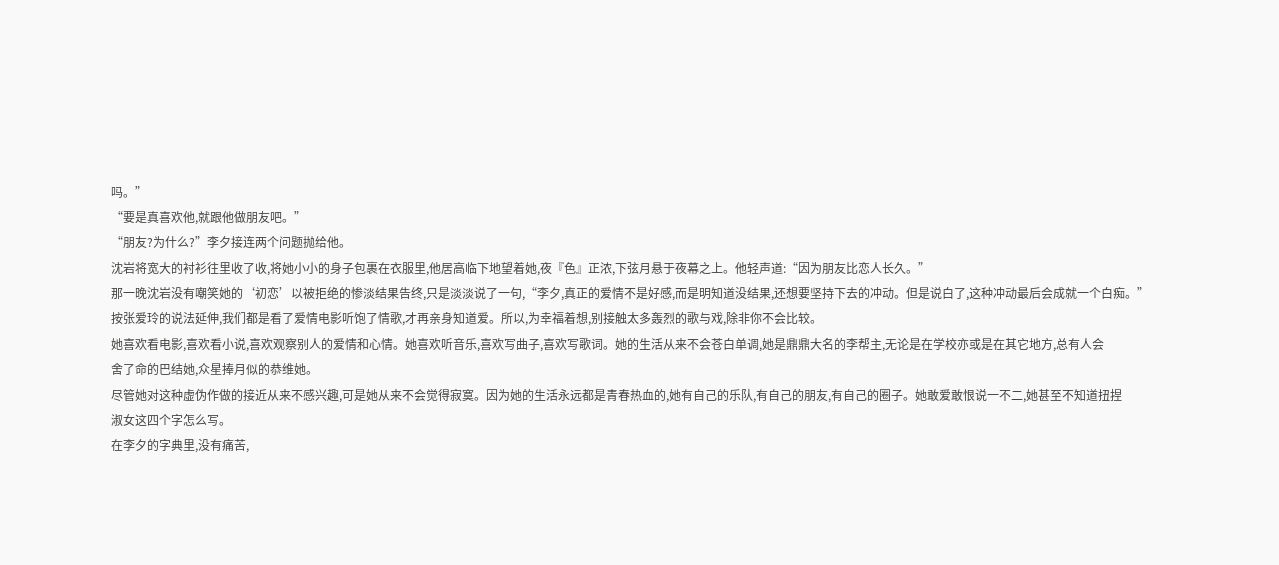吗。”
“要是真喜欢他,就跟他做朋友吧。”
“朋友?为什么?”李夕接连两个问题抛给他。
沈岩将宽大的衬衫往里收了收,将她小小的身子包裹在衣服里,他居高临下地望着她,夜『色』正浓,下弦月悬于夜幕之上。他轻声道:“因为朋友比恋人长久。”
那一晚沈岩没有嘲笑她的‘初恋’以被拒绝的惨淡结果告终,只是淡淡说了一句,“李夕,真正的爱情不是好感,而是明知道没结果,还想要坚持下去的冲动。但是说白了,这种冲动最后会成就一个白痴。”
按张爱玲的说法延伸,我们都是看了爱情电影听饱了情歌,才再亲身知道爱。所以,为幸福着想,别接触太多轰烈的歌与戏,除非你不会比较。
她喜欢看电影,喜欢看小说,喜欢观察别人的爱情和心情。她喜欢听音乐,喜欢写曲子,喜欢写歌词。她的生活从来不会苍白单调,她是鼎鼎大名的李帮主,无论是在学校亦或是在其它地方,总有人会
舍了命的巴结她,众星捧月似的恭维她。
尽管她对这种虚伪作做的接近从来不感兴趣,可是她从来不会觉得寂寞。因为她的生活永远都是青春热血的,她有自己的乐队,有自己的朋友,有自己的圈子。她敢爱敢恨说一不二,她甚至不知道扭捏
淑女这四个字怎么写。
在李夕的字典里,没有痛苦,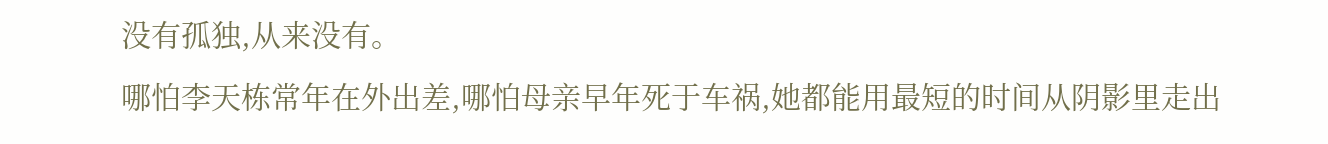没有孤独,从来没有。
哪怕李天栋常年在外出差,哪怕母亲早年死于车祸,她都能用最短的时间从阴影里走出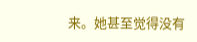来。她甚至觉得没有